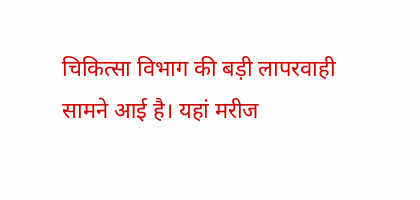चिकित्सा विभाग की बड़ी लापरवाही सामने आई है। यहां मरीज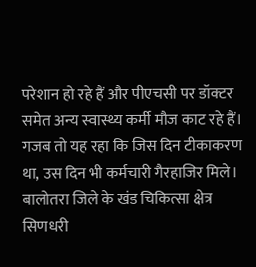परेशान हो रहे हैं और पीएचसी पर डॉक्टर समेत अन्य स्वास्थ्य कर्मी मौज काट रहे हैं। गजब तो यह रहा कि जिस दिन टीकाकरण था, उस दिन भी कर्मचारी गैरहाजिर मिले।
बालोतरा जिले के खंड चिकित्सा क्षेत्र सिणधरी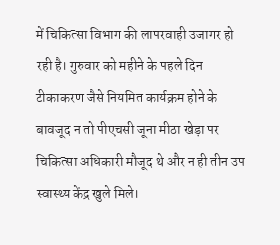में चिकित्सा विभाग की लापरवाही उजागर हो रही है। गुरुवार को महीने के पहले दिन टीकाकरण जैसे नियमित कार्यक्रम होने के बावजूद न तो पीएचसी जूना मीठा खेड़ा पर चिकित्सा अधिकारी मौजूद थे और न ही तीन उप स्वास्थ्य केंद्र खुले मिले।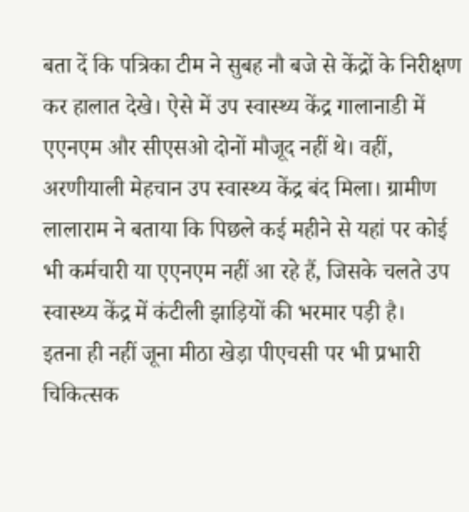बता दें कि पत्रिका टीम ने सुबह नौ बजे से केंद्रों के निरीक्षण कर हालात देखे। ऐसे में उप स्वास्थ्य केंद्र गालानाडी में एएनएम और सीएसओ दोनों मौजूद नहीं थे। वहीं, अरणीयाली मेहचान उप स्वास्थ्य केंद्र बंद मिला। ग्रामीण लालाराम ने बताया कि पिछले कई महीने से यहां पर कोई भी कर्मचारी या एएनएम नहीं आ रहे हैं, जिसके चलते उप स्वास्थ्य केंद्र में कंटीली झाड़ियों की भरमार पड़ी है।
इतना ही नहीं जूना मीठा खेड़ा पीएचसी पर भी प्रभारी चिकित्सक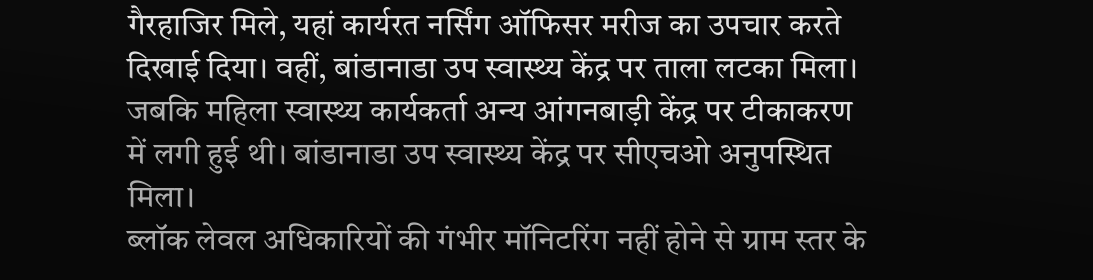गैरहाजिर मिले, यहां कार्यरत नर्सिंग ऑफिसर मरीज का उपचार करते दिखाई दिया। वहीं, बांडानाडा उप स्वास्थ्य केंद्र पर ताला लटका मिला। जबकि महिला स्वास्थ्य कार्यकर्ता अन्य आंगनबाड़ी केंद्र पर टीकाकरण में लगी हुई थी। बांडानाडा उप स्वास्थ्य केंद्र पर सीएचओ अनुपस्थित मिला।
ब्लॉक लेवल अधिकारियों की गंभीर मॉनिटरिंग नहीं होने से ग्राम स्तर के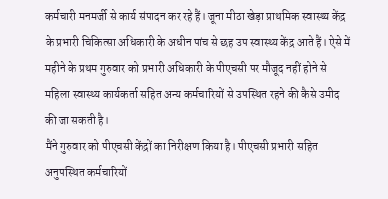कर्मचारी मनमर्जी से कार्य संपादन कर रहे हैं। जूना मीठा खेड़ा प्राथमिक स्वास्थ्य केंद्र के प्रभारी चिकित्सा अधिकारी के अधीन पांच से छह उप स्वास्थ्य केंद्र आते हैं। ऐसे में महीने के प्रथम गुरुवार को प्रभारी अधिकारी के पीएचसी पर मौजूद नहीं होने से महिला स्वास्थ्य कार्यकर्ता सहित अन्य कर्मचारियों से उपस्थित रहने की कैसे उमीद की जा सकती है।
मैंने गुरुवार को पीएचसी केंद्रों का निरीक्षण किया है। पीएचसी प्रभारी सहित अनुपस्थित कर्मचारियों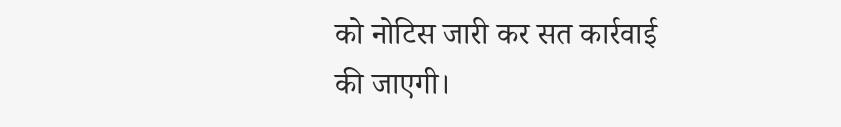को नोटिस जारी कर सत कार्रवाई की जाएगी।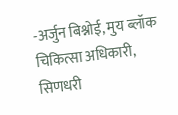-अर्जुन बिश्नोई, मुय ब्लॉक चिकित्सा अधिकारी, सिणधरी